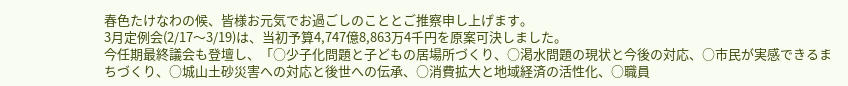春色たけなわの候、皆様お元気でお過ごしのこととご推察申し上げます。
3月定例会(2/17〜3/19)は、当初予算4,747億8,863万4千円を原案可決しました。
今任期最終議会も登壇し、「○少子化問題と子どもの居場所づくり、○渇水問題の現状と今後の対応、○市民が実感できるまちづくり、○城山土砂災害への対応と後世への伝承、○消費拡大と地域経済の活性化、○職員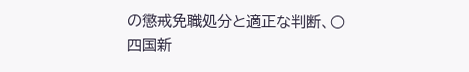の懲戒免職処分と適正な判断、○四国新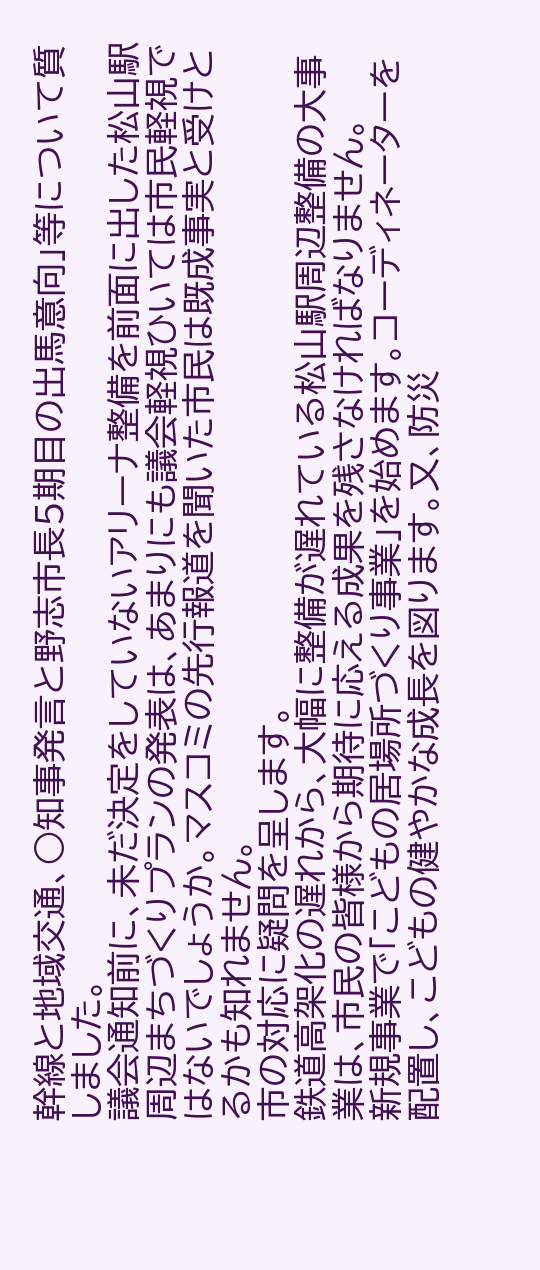幹線と地域交通、○知事発言と野志市長5期目の出馬意向」等について質しました。
議会通知前に、未だ決定をしていないアリーナ整備を前面に出した松山駅周辺まちづくりプランの発表は、あまりにも議会軽視ひいては市民軽視ではないでしょうか。マスコミの先行報道を聞いた市民は既成事実と受けとるかも知れません。
市の対応に疑問を呈します。
鉄道高架化の遅れから、大幅に整備が遅れている松山駅周辺整備の大事業は、市民の皆様から期待に応える成果を残さなければなりません。
新規事業で「こどもの居場所づくり事業」を始めます。コーディネーターを配置し、こどもの健やかな成長を図ります。又、防災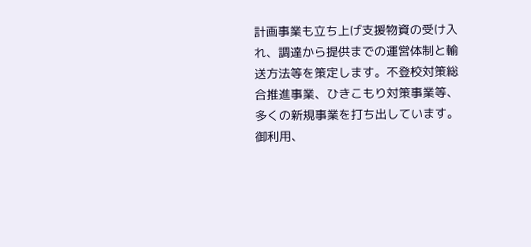計画事業も立ち上げ支援物資の受け入れ、調達から提供までの運営体制と輸送方法等を策定します。不登校対策総合推進事業、ひきこもり対策事業等、多くの新規事業を打ち出しています。
御利用、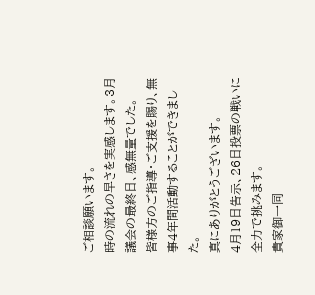ご相談願います。
時の流れの早さを実感します。3月議会の最終日、感無量でした。
皆様方のご指導・ご支援を賜り、無事4年間活動することができました。
真にありがとうございます。
4月19日告示、26日投票の戦いに全力で挑みます。
貴家御一同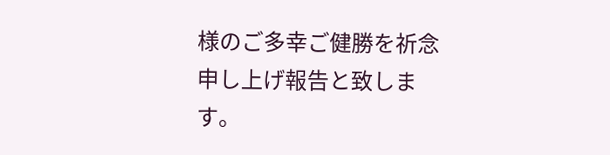様のご多幸ご健勝を祈念申し上げ報告と致します。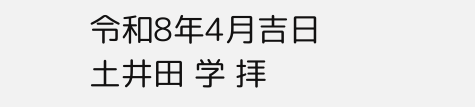令和8年4月吉日
土井田 学 拝